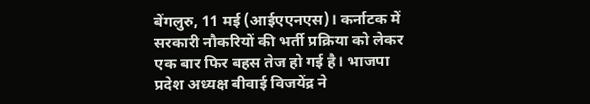बेंगलुरु, 11 मई (आईएएनएस)। कर्नाटक में सरकारी नौकरियों की भर्ती प्रक्रिया को लेकर एक बार फिर बहस तेज हो गई है। भाजपा प्रदेश अध्यक्ष बीवाई विजयेंद्र ने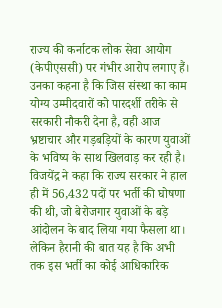राज्य की कर्नाटक लोक सेवा आयोग (केपीएससी) पर गंभीर आरोप लगाए हैं। उनका कहना है कि जिस संस्था का काम योग्य उम्मीदवारों को पारदर्शी तरीके से सरकारी नौकरी देना है, वही आज भ्रष्टाचार और गड़बड़ियों के कारण युवाओं के भविष्य के साथ खिलवाड़ कर रही है।
विजयेंद्र ने कहा कि राज्य सरकार ने हाल ही में 56,432 पदों पर भर्ती की घोषणा की थी, जो बेरोजगार युवाओं के बड़े आंदोलन के बाद लिया गया फैसला था। लेकिन हैरानी की बात यह है कि अभी तक इस भर्ती का कोई आधिकारिक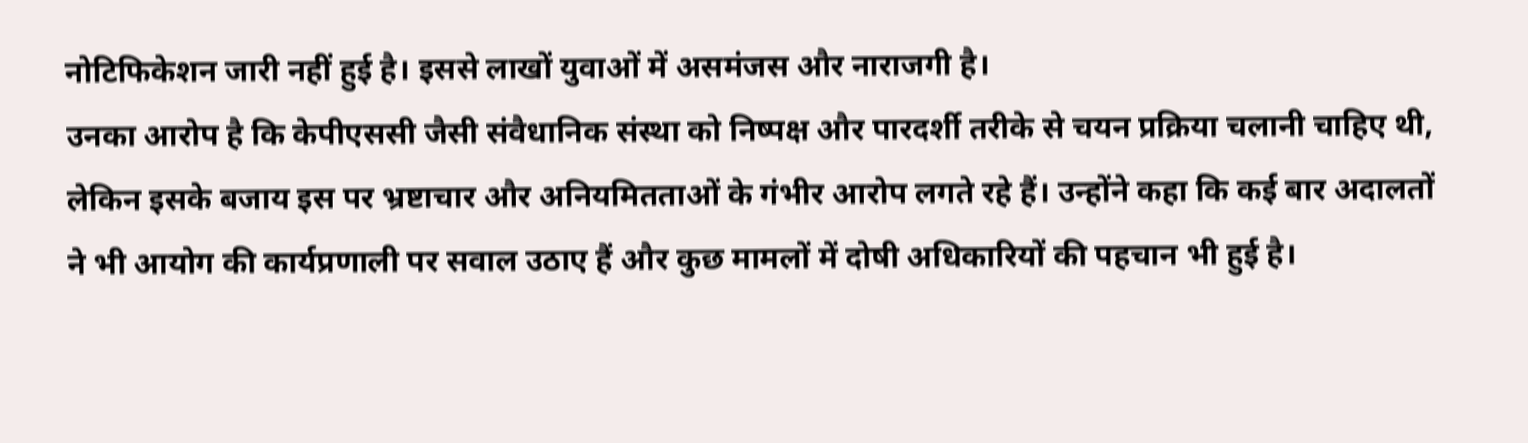नोटिफिकेशन जारी नहीं हुई है। इससे लाखों युवाओं में असमंजस और नाराजगी है।
उनका आरोप है कि केपीएससी जैसी संवैधानिक संस्था को निष्पक्ष और पारदर्शी तरीके से चयन प्रक्रिया चलानी चाहिए थी, लेकिन इसके बजाय इस पर भ्रष्टाचार और अनियमितताओं के गंभीर आरोप लगते रहे हैं। उन्होंने कहा कि कई बार अदालतों ने भी आयोग की कार्यप्रणाली पर सवाल उठाए हैं और कुछ मामलों में दोषी अधिकारियों की पहचान भी हुई है।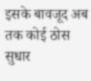इसके बावजूद अब तक कोई ठोस सुधार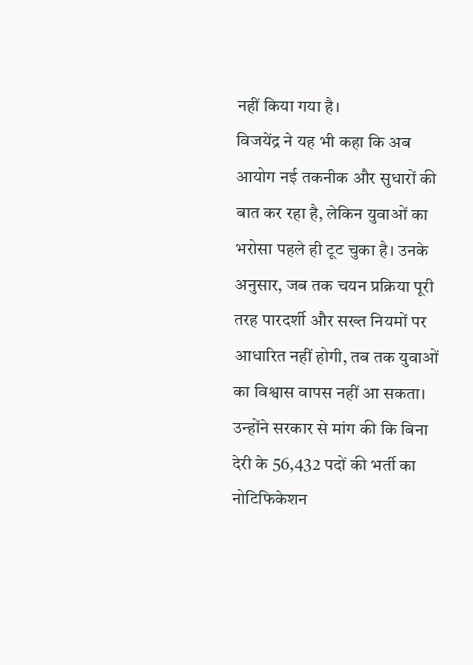नहीं किया गया है।
विजयेंद्र ने यह भी कहा कि अब आयोग नई तकनीक और सुधारों की बात कर रहा है, लेकिन युवाओं का भरोसा पहले ही टूट चुका है। उनके अनुसार, जब तक चयन प्रक्रिया पूरी तरह पारदर्शी और सख्त नियमों पर आधारित नहीं होगी, तब तक युवाओं का विश्वास वापस नहीं आ सकता।
उन्होंने सरकार से मांग की कि बिना देरी के 56,432 पदों की भर्ती का नोटिफिकेशन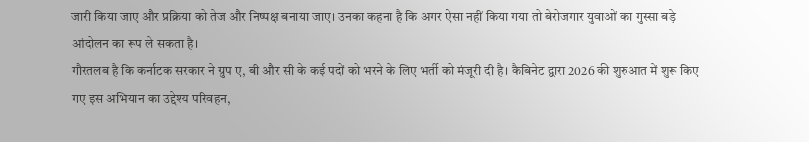जारी किया जाए और प्रक्रिया को तेज और निष्पक्ष बनाया जाए। उनका कहना है कि अगर ऐसा नहीं किया गया तो बेरोजगार युवाओं का गुस्सा बड़े आंदोलन का रूप ले सकता है।
गौरतलब है कि कर्नाटक सरकार ने ग्रुप ए, बी और सी के कई पदों को भरने के लिए भर्ती को मंजूरी दी है। कैबिनेट द्वारा 2026 की शुरुआत में शुरू किए गए इस अभियान का उद्देश्य परिवहन,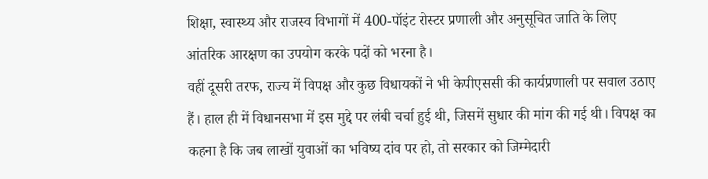शिक्षा, स्वास्थ्य और राजस्व विभागों में 400-पॉइंट रोस्टर प्रणाली और अनुसूचित जाति के लिए आंतरिक आरक्षण का उपयोग करके पदों को भरना है।
वहीं दूसरी तरफ, राज्य में विपक्ष और कुछ विधायकों ने भी केपीएससी की कार्यप्रणाली पर सवाल उठाए हैं। हाल ही में विधानसभा में इस मुद्दे पर लंबी चर्चा हुई थी, जिसमें सुधार की मांग की गई थी। विपक्ष का कहना है कि जब लाखों युवाओं का भविष्य दांव पर हो, तो सरकार को जिम्मेदारी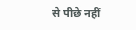से पीछे नहीं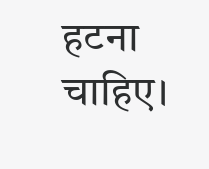हटना चाहिए।